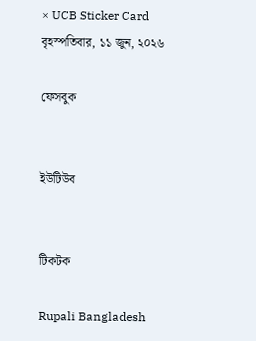× UCB Sticker Card
বৃহস্পতিবার, ১১ জুন, ২০২৬

ফেসবুক


ইউটিউব


টিকটক

Rupali Bangladesh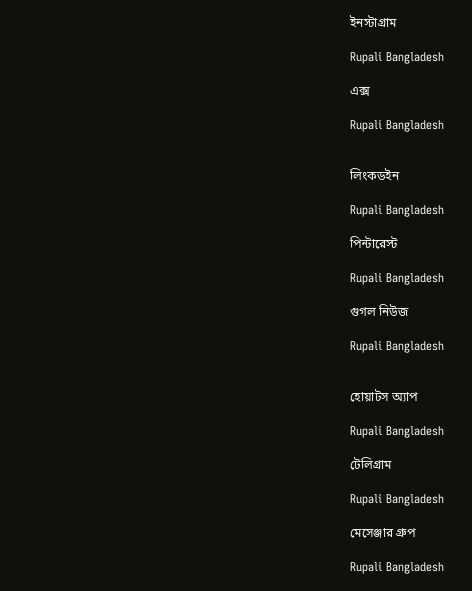ইনস্টাগ্রাম

Rupali Bangladesh

এক্স

Rupali Bangladesh


লিংকডইন

Rupali Bangladesh

পিন্টারেস্ট

Rupali Bangladesh

গুগল নিউজ

Rupali Bangladesh


হোয়াটস অ্যাপ

Rupali Bangladesh

টেলিগ্রাম

Rupali Bangladesh

মেসেঞ্জার গ্রুপ

Rupali Bangladesh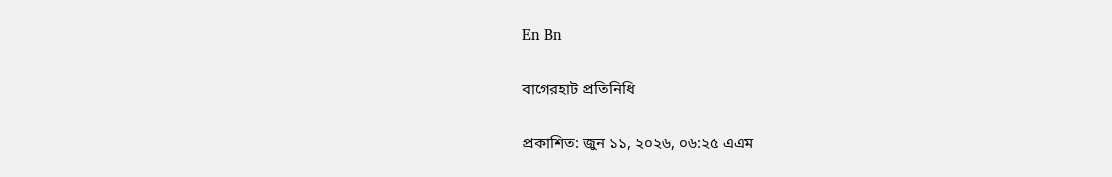En Bn

বাগেরহাট প্রতিনিধি

প্রকাশিত: জুন ১১, ২০২৬, ০৬:২৫ এএম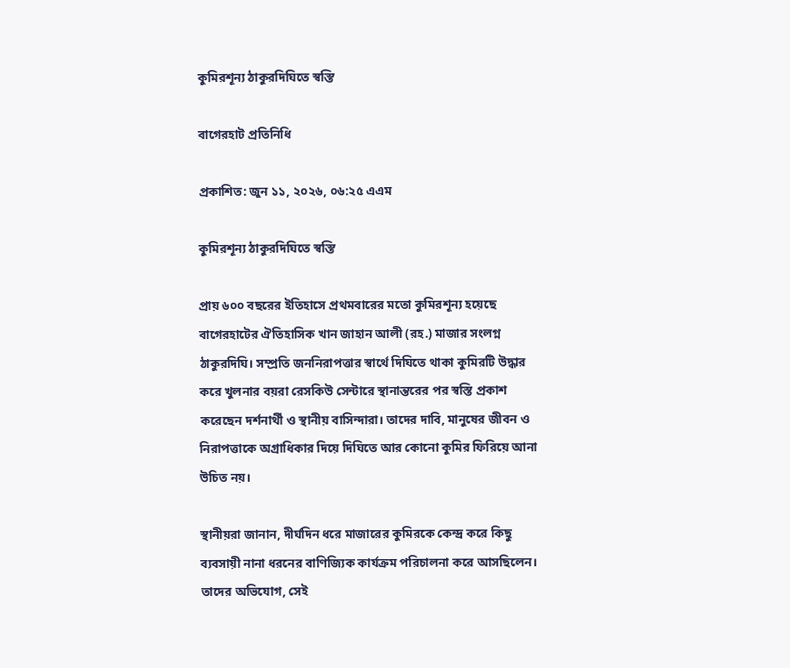কুমিরশূন্য ঠাকুরদিঘিতে স্বস্তি

বাগেরহাট প্রতিনিধি

প্রকাশিত: জুন ১১, ২০২৬, ০৬:২৫ এএম

কুমিরশূন্য ঠাকুরদিঘিতে স্বস্তি

প্রায় ৬০০ বছরের ইতিহাসে প্রথমবারের মতো কুমিরশূন্য হয়েছে বাগেরহাটের ঐতিহাসিক খান জাহান আলী (রহ.) মাজার সংলগ্ন ঠাকুরদিঘি। সম্প্রতি জননিরাপত্তার স্বার্থে দিঘিতে থাকা কুমিরটি উদ্ধার করে খুলনার বয়রা রেসকিউ সেন্টারে স্থানান্তরের পর স্বস্তি প্রকাশ করেছেন দর্শনার্থী ও স্থানীয় বাসিন্দারা। তাদের দাবি, মানুষের জীবন ও নিরাপত্তাকে অগ্রাধিকার দিয়ে দিঘিতে আর কোনো কুমির ফিরিয়ে আনা উচিত নয়।

স্থানীয়রা জানান, দীর্ঘদিন ধরে মাজারের কুমিরকে কেন্দ্র করে কিছু ব্যবসায়ী নানা ধরনের বাণিজ্যিক কার্যক্রম পরিচালনা করে আসছিলেন। তাদের অভিযোগ, সেই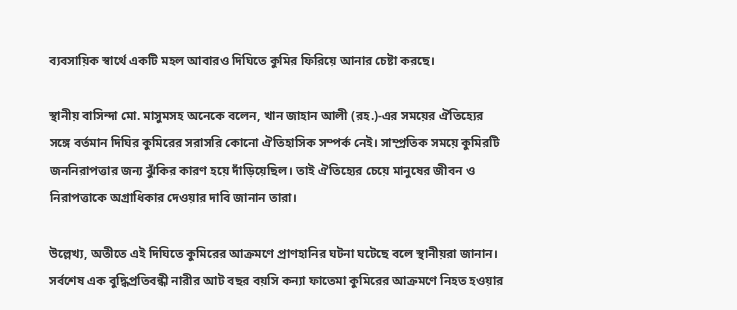ব্যবসায়িক স্বার্থে একটি মহল আবারও দিঘিতে কুমির ফিরিয়ে আনার চেষ্টা করছে।

স্থানীয় বাসিন্দা মো. মাসুমসহ অনেকে বলেন, খান জাহান আলী (রহ.)-এর সময়ের ঐতিহ্যের সঙ্গে বর্তমান দিঘির কুমিরের সরাসরি কোনো ঐতিহাসিক সম্পর্ক নেই। সাম্প্রতিক সময়ে কুমিরটি জননিরাপত্তার জন্য ঝুঁকির কারণ হয়ে দাঁড়িয়েছিল। তাই ঐতিহ্যের চেয়ে মানুষের জীবন ও নিরাপত্তাকে অগ্রাধিকার দেওয়ার দাবি জানান তারা।

উল্লেখ্য, অতীতে এই দিঘিতে কুমিরের আক্রমণে প্রাণহানির ঘটনা ঘটেছে বলে স্থানীয়রা জানান। সর্বশেষ এক বুদ্ধিপ্রতিবন্ধী নারীর আট বছর বয়সি কন্যা ফাতেমা কুমিরের আক্রমণে নিহত হওয়ার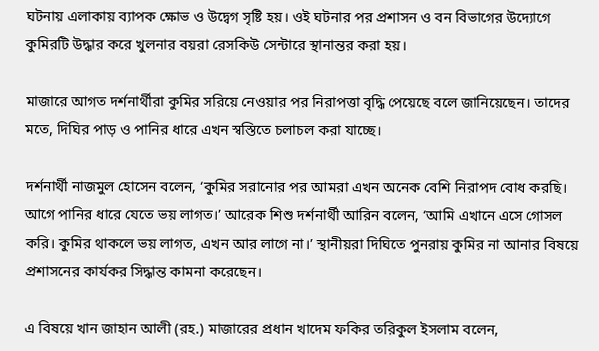ঘটনায় এলাকায় ব্যাপক ক্ষোভ ও উদ্বেগ সৃষ্টি হয়। ওই ঘটনার পর প্রশাসন ও বন বিভাগের উদ্যোগে কুমিরটি উদ্ধার করে খুলনার বয়রা রেসকিউ সেন্টারে স্থানান্তর করা হয়।

মাজারে আগত দর্শনার্থীরা কুমির সরিয়ে নেওয়ার পর নিরাপত্তা বৃদ্ধি পেয়েছে বলে জানিয়েছেন। তাদের মতে, দিঘির পাড় ও পানির ধারে এখন স্বস্তিতে চলাচল করা যাচ্ছে।

দর্শনার্থী নাজমুল হোসেন বলেন, ‘কুমির সরানোর পর আমরা এখন অনেক বেশি নিরাপদ বোধ করছি। আগে পানির ধারে যেতে ভয় লাগত।’ আরেক শিশু দর্শনার্থী আরিন বলেন, ‘আমি এখানে এসে গোসল করি। কুমির থাকলে ভয় লাগত, এখন আর লাগে না।’ স্থানীয়রা দিঘিতে পুনরায় কুমির না আনার বিষয়ে প্রশাসনের কার্যকর সিদ্ধান্ত কামনা করেছেন।

এ বিষয়ে খান জাহান আলী (রহ.) মাজারের প্রধান খাদেম ফকির তরিকুল ইসলাম বলেন,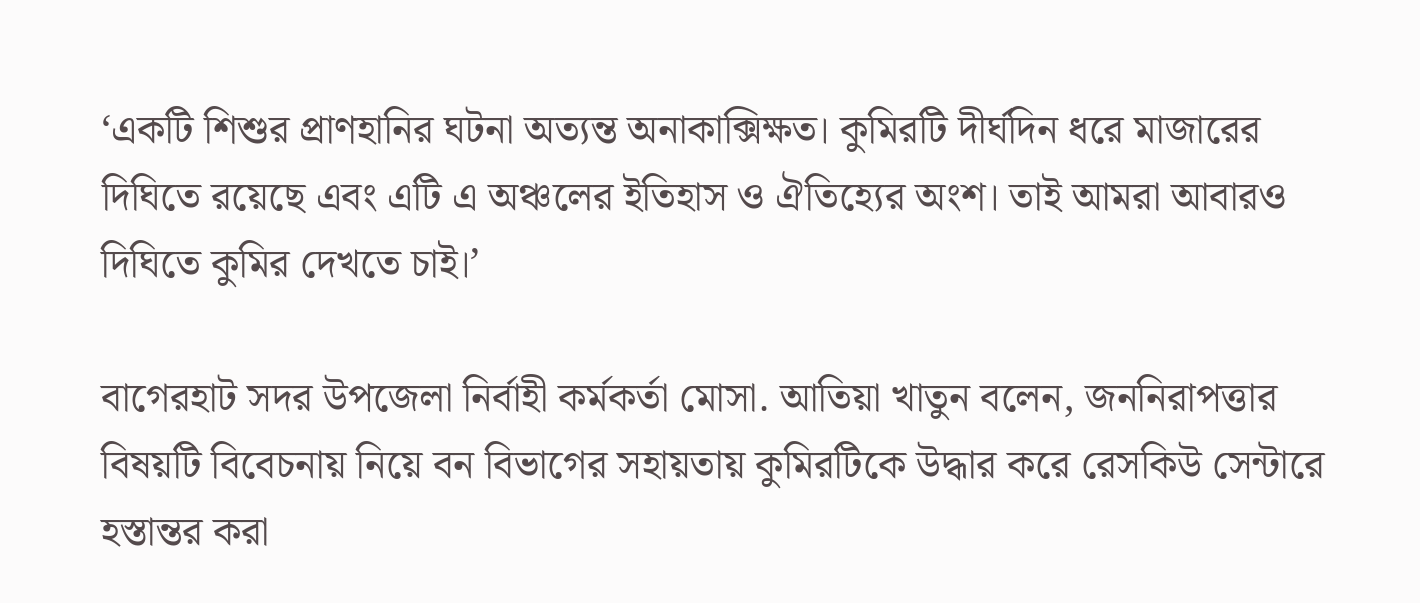‘একটি শিশুর প্রাণহানির ঘটনা অত্যন্ত অনাকাক্সিক্ষত। কুমিরটি দীর্ঘদিন ধরে মাজারের দিঘিতে রয়েছে এবং এটি এ অঞ্চলের ইতিহাস ও ঐতিহ্যের অংশ। তাই আমরা আবারও দিঘিতে কুমির দেখতে চাই।’

বাগেরহাট সদর উপজেলা নির্বাহী কর্মকর্তা মোসা. আতিয়া খাতুন বলেন, জননিরাপত্তার বিষয়টি বিবেচনায় নিয়ে বন বিভাগের সহায়তায় কুমিরটিকে উদ্ধার করে রেসকিউ সেন্টারে হস্তান্তর করা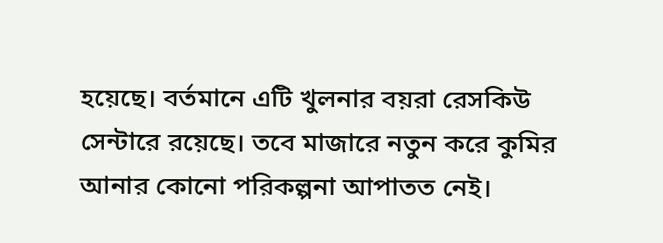হয়েছে। বর্তমানে এটি খুলনার বয়রা রেসকিউ সেন্টারে রয়েছে। তবে মাজারে নতুন করে কুমির আনার কোনো পরিকল্পনা আপাতত নেই।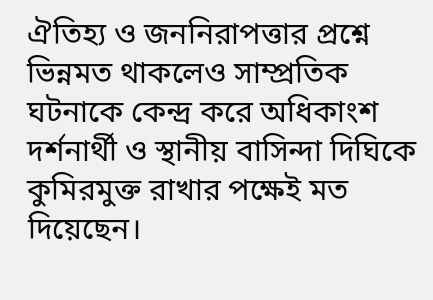ঐতিহ্য ও জননিরাপত্তার প্রশ্নে ভিন্নমত থাকলেও সাম্প্রতিক ঘটনাকে কেন্দ্র করে অধিকাংশ দর্শনার্থী ও স্থানীয় বাসিন্দা দিঘিকে কুমিরমুক্ত রাখার পক্ষেই মত দিয়েছেন।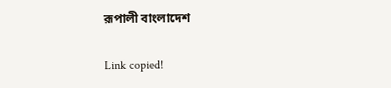রূপালী বাংলাদেশ

Link copied!